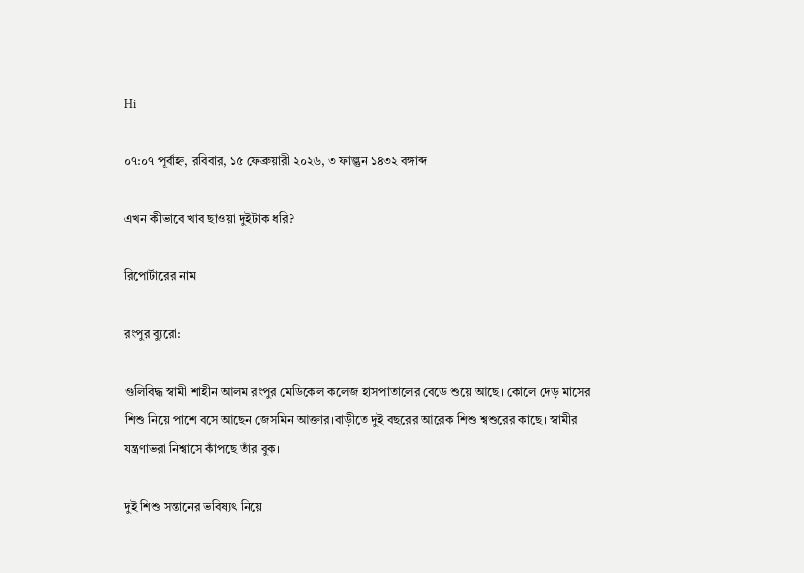Hi

০৭:০৭ পূর্বাহ্ন, রবিবার, ১৫ ফেব্রুয়ারী ২০২৬, ৩ ফাল্গুন ১৪৩২ বঙ্গাব্দ

এখন কীভাবে খাব ছাওয়া দুইটাক ধরি?

রিপোর্টারের নাম

রংপুর ব্যুরো:

গুলিবিদ্ধ স্বামী শাহীন আলম রংপুর মেডিকেল কলেজ হাসপাতালের বেডে শুয়ে আছে। কোলে দেড় মাসের শিশু নিয়ে পাশে বসে আছেন জেসমিন আক্তার।বাড়ীতে দুই বছরের আরেক শিশু শ্বশুরের কাছে। স্বামীর যন্ত্রণাভরা নিশ্বাসে কাঁপছে তাঁর বুক।

দুই শিশু সন্তানের ভবিষ্যৎ নিয়ে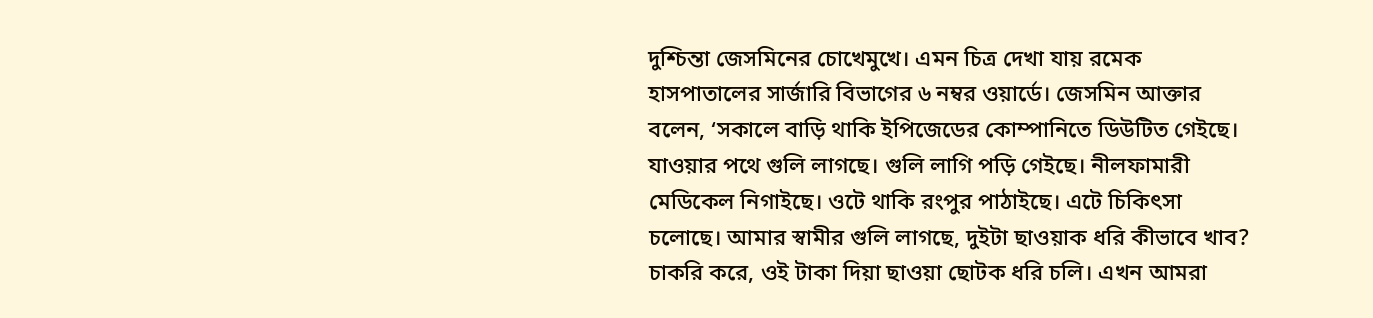দুশ্চিন্তা জেসমিনের চোখেমুখে। এমন চিত্র দেখা যায় রমেক হাসপাতালের সার্জারি বিভাগের ৬ নম্বর ওয়ার্ডে। জেসমিন আক্তার বলেন, ‘সকালে বাড়ি থাকি ইপিজেডের কোম্পানিতে ডিউটিত গেইছে। যাওয়ার পথে গুলি লাগছে। গুলি লাগি পড়ি গেইছে। নীলফামারী মেডিকেল নিগাইছে। ওটে থাকি রংপুর পাঠাইছে। এটে চিকিৎসা চলোছে। আমার স্বামীর গুলি লাগছে, দুইটা ছাওয়াক ধরি কীভাবে খাব? চাকরি করে, ওই টাকা দিয়া ছাওয়া ছোটক ধরি চলি। এখন আমরা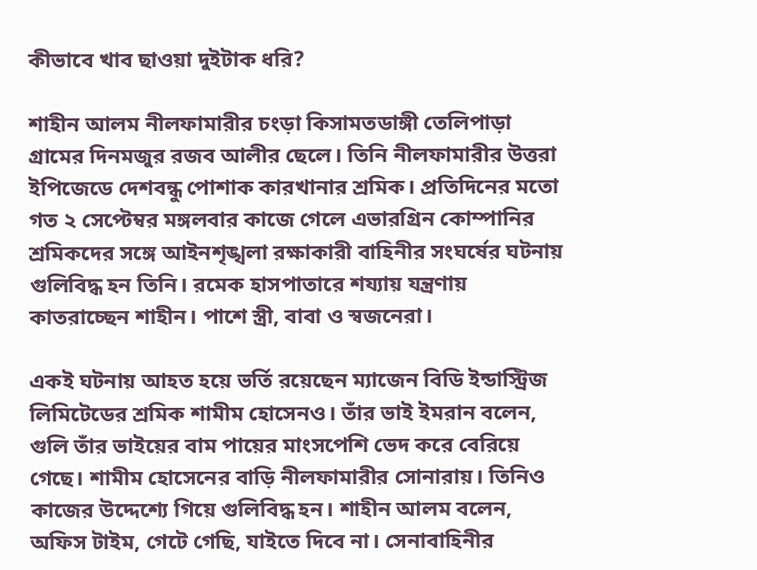কীভাবে খাব ছাওয়া দুইটাক ধরি?

শাহীন আলম নীলফামারীর চংড়া কিসামতডাঙ্গী তেলিপাড়া গ্রামের দিনমজুর রজব আলীর ছেলে। তিনি নীলফামারীর উত্তরা ইপিজেডে দেশবন্ধু পোশাক কারখানার শ্রমিক। প্রতিদিনের মতো গত ২ সেপ্টেম্বর মঙ্গলবার কাজে গেলে এভারগ্রিন কোম্পানির শ্রমিকদের সঙ্গে আইনশৃঙ্খলা রক্ষাকারী বাহিনীর সংঘর্ষের ঘটনায় গুলিবিদ্ধ হন তিনি। রমেক হাসপাতারে শয্যায় যন্ত্রণায় কাতরাচ্ছেন শাহীন। পাশে স্ত্রী, বাবা ও স্বজনেরা।

একই ঘটনায় আহত হয়ে ভর্তি রয়েছেন ম্যাজেন বিডি ইন্ডাস্ট্রিজ লিমিটেডের শ্রমিক শামীম হোসেনও। তাঁর ভাই ইমরান বলেন, গুলি তাঁর ভাইয়ের বাম পায়ের মাংসপেশি ভেদ করে বেরিয়ে গেছে। শামীম হোসেনের বাড়ি নীলফামারীর সোনারায়। তিনিও কাজের উদ্দেশ্যে গিয়ে গুলিবিদ্ধ হন। শাহীন আলম বলেন, অফিস টাইম, গেটে গেছি, যাইতে দিবে না। সেনাবাহিনীর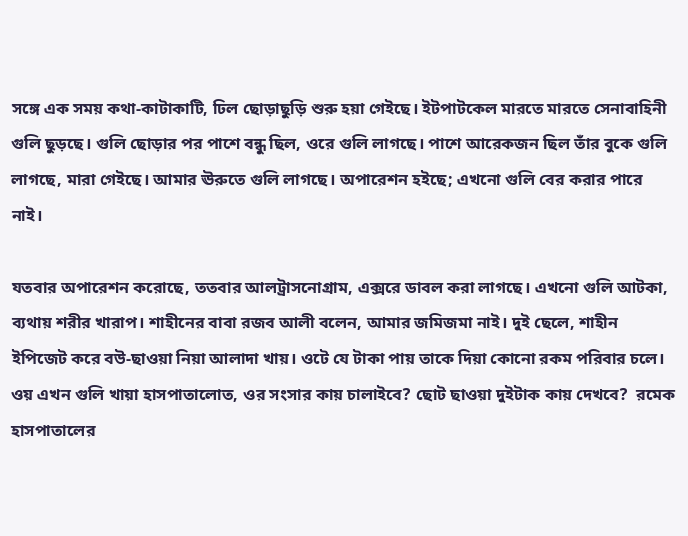সঙ্গে এক সময় কথা-কাটাকাটি, ঢিল ছোড়াছুড়ি শুরু হয়া গেইছে। ইটপাটকেল মারতে মারতে সেনাবাহিনী গুলি ছুড়ছে। গুলি ছোড়ার পর পাশে বন্ধু ছিল, ওরে গুলি লাগছে। পাশে আরেকজন ছিল তাঁর বুকে গুলি লাগছে, মারা গেইছে। আমার ঊরুতে গুলি লাগছে। অপারেশন হইছে; এখনো গুলি বের করার পারে নাই।

যতবার অপারেশন করোছে, ততবার আলট্রাসনোগ্রাম, এক্সরে ডাবল করা লাগছে। এখনো গুলি আটকা, ব্যথায় শরীর খারাপ। শাহীনের বাবা রজব আলী বলেন, আমার জমিজমা নাই। দুই ছেলে, শাহীন ইপিজেট করে বউ-ছাওয়া নিয়া আলাদা খায়। ওটে যে টাকা পায় তাকে দিয়া কোনো রকম পরিবার চলে। ওয় এখন গুলি খায়া হাসপাতালোত, ওর সংসার কায় চালাইবে? ছোট ছাওয়া দুইটাক কায় দেখবে?  রমেক হাসপাতালের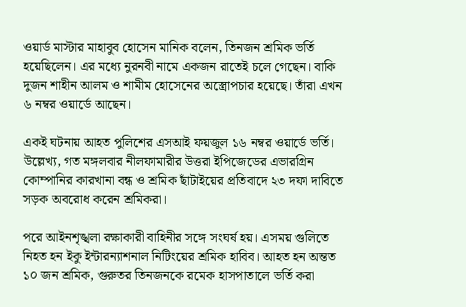ওয়ার্ড মাস্টার মাহাবুব হোসেন মানিক বলেন, তিনজন শ্রমিক ভর্তি হয়েছিলেন। এর মধ্যে নুরনবী নামে একজন রাতেই চলে গেছেন। বাকি দুজন শাহীন আলম ও শামীম হোসেনের অস্ত্রোপচার হয়েছে। তাঁরা এখন ৬ নম্বর ওয়ার্ডে আছেন।

একই ঘটনায় আহত পুলিশের এসআই ফয়জুল ১৬ নম্বর ওয়ার্ডে ভর্তি। উল্লেখ্য, গত মঙ্গলবার নীলফামারীর উত্তরা ইপিজেডের এভারগ্রিন কোম্পানির কারখানা বন্ধ ও শ্রমিক ছাঁটাইয়ের প্রতিবাদে ২৩ দফা দাবিতে সড়ক অবরোধ করেন শ্রমিকরা।

পরে আইনশৃঙ্খলা রক্ষাকারী বাহিনীর সঙ্গে সংঘর্ষ হয়। এসময় গুলিতে নিহত হন ইকু ইন্টারন্যাশনাল নিটিংয়ের শ্রমিক হাবিব। আহত হন অন্তত ১০ জন শ্রমিক, গুরুতর তিনজনকে রমেক হাসপাতালে ভর্তি করা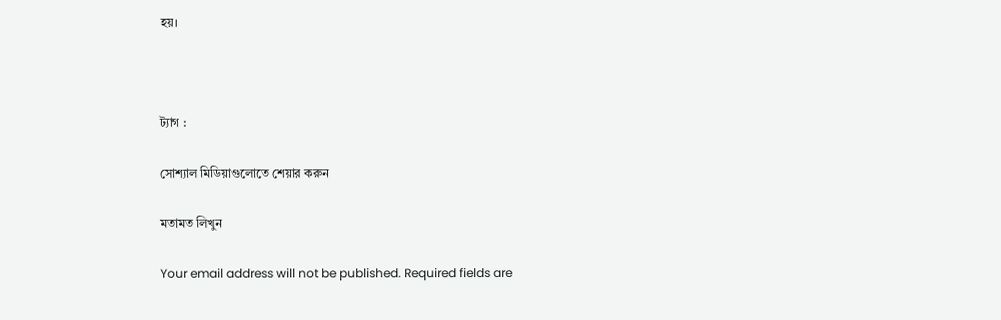হয়।



ট্যাগ :

সোশ্যাল মিডিয়াগুলোতে শেয়ার করুন

মতামত লিখুন

Your email address will not be published. Required fields are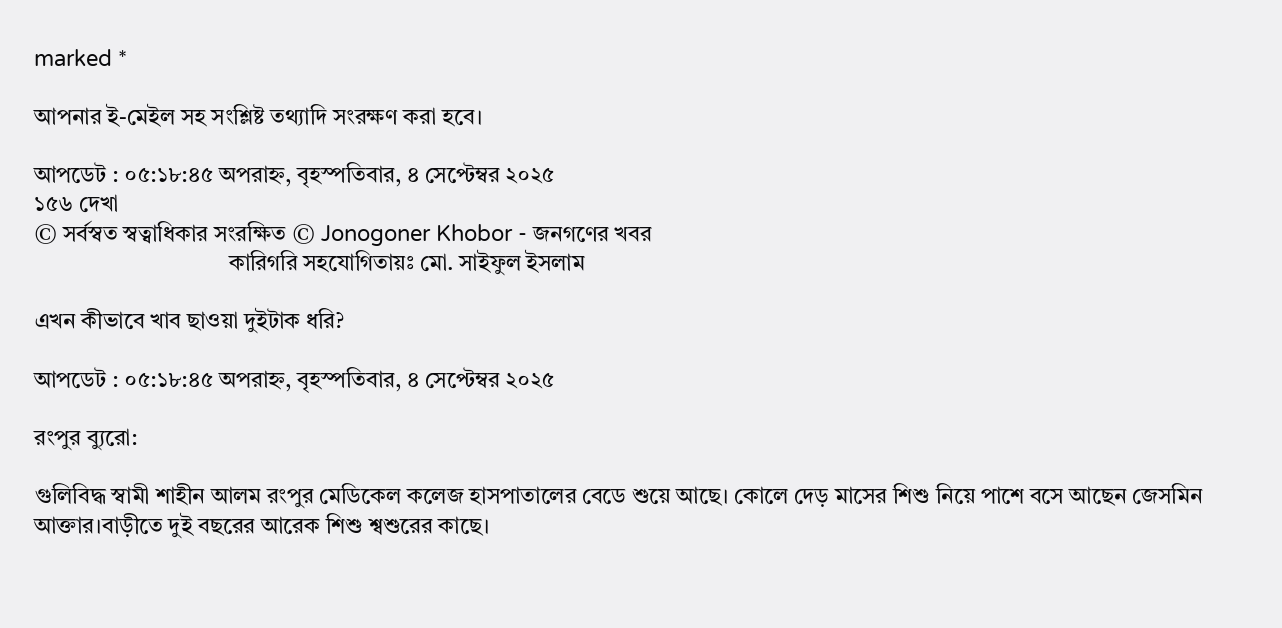marked *

আপনার ই-মেইল সহ সংশ্লিষ্ট তথ্যাদি সংরক্ষণ করা হবে।

আপডেট : ০৫:১৮:৪৫ অপরাহ্ন, বৃহস্পতিবার, ৪ সেপ্টেম্বর ২০২৫
১৫৬ দেখা
© সর্বস্বত স্বত্বাধিকার সংরক্ষিত © Jonogoner Khobor - জনগণের খবর
                                  কারিগরি সহযোগিতায়ঃ মো. সাইফুল ইসলাম

এখন কীভাবে খাব ছাওয়া দুইটাক ধরি?

আপডেট : ০৫:১৮:৪৫ অপরাহ্ন, বৃহস্পতিবার, ৪ সেপ্টেম্বর ২০২৫

রংপুর ব্যুরো:

গুলিবিদ্ধ স্বামী শাহীন আলম রংপুর মেডিকেল কলেজ হাসপাতালের বেডে শুয়ে আছে। কোলে দেড় মাসের শিশু নিয়ে পাশে বসে আছেন জেসমিন আক্তার।বাড়ীতে দুই বছরের আরেক শিশু শ্বশুরের কাছে।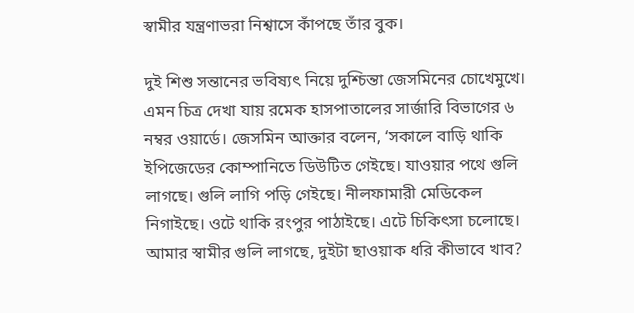স্বামীর যন্ত্রণাভরা নিশ্বাসে কাঁপছে তাঁর বুক।

দুই শিশু সন্তানের ভবিষ্যৎ নিয়ে দুশ্চিন্তা জেসমিনের চোখেমুখে। এমন চিত্র দেখা যায় রমেক হাসপাতালের সার্জারি বিভাগের ৬ নম্বর ওয়ার্ডে। জেসমিন আক্তার বলেন, ‘সকালে বাড়ি থাকি ইপিজেডের কোম্পানিতে ডিউটিত গেইছে। যাওয়ার পথে গুলি লাগছে। গুলি লাগি পড়ি গেইছে। নীলফামারী মেডিকেল নিগাইছে। ওটে থাকি রংপুর পাঠাইছে। এটে চিকিৎসা চলোছে। আমার স্বামীর গুলি লাগছে, দুইটা ছাওয়াক ধরি কীভাবে খাব?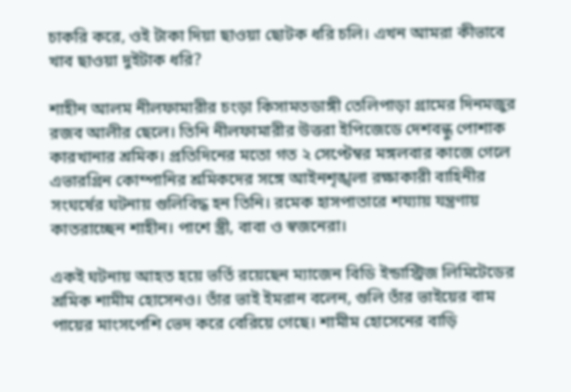চাকরি করে, ওই টাকা দিয়া ছাওয়া ছোটক ধরি চলি। এখন আমরা কীভাবে খাব ছাওয়া দুইটাক ধরি?

শাহীন আলম নীলফামারীর চংড়া কিসামতডাঙ্গী তেলিপাড়া গ্রামের দিনমজুর রজব আলীর ছেলে। তিনি নীলফামারীর উত্তরা ইপিজেডে দেশবন্ধু পোশাক কারখানার শ্রমিক। প্রতিদিনের মতো গত ২ সেপ্টেম্বর মঙ্গলবার কাজে গেলে এভারগ্রিন কোম্পানির শ্রমিকদের সঙ্গে আইনশৃঙ্খলা রক্ষাকারী বাহিনীর সংঘর্ষের ঘটনায় গুলিবিদ্ধ হন তিনি। রমেক হাসপাতারে শয্যায় যন্ত্রণায় কাতরাচ্ছেন শাহীন। পাশে স্ত্রী, বাবা ও স্বজনেরা।

একই ঘটনায় আহত হয়ে ভর্তি রয়েছেন ম্যাজেন বিডি ইন্ডাস্ট্রিজ লিমিটেডের শ্রমিক শামীম হোসেনও। তাঁর ভাই ইমরান বলেন, গুলি তাঁর ভাইয়ের বাম পায়ের মাংসপেশি ভেদ করে বেরিয়ে গেছে। শামীম হোসেনের বাড়ি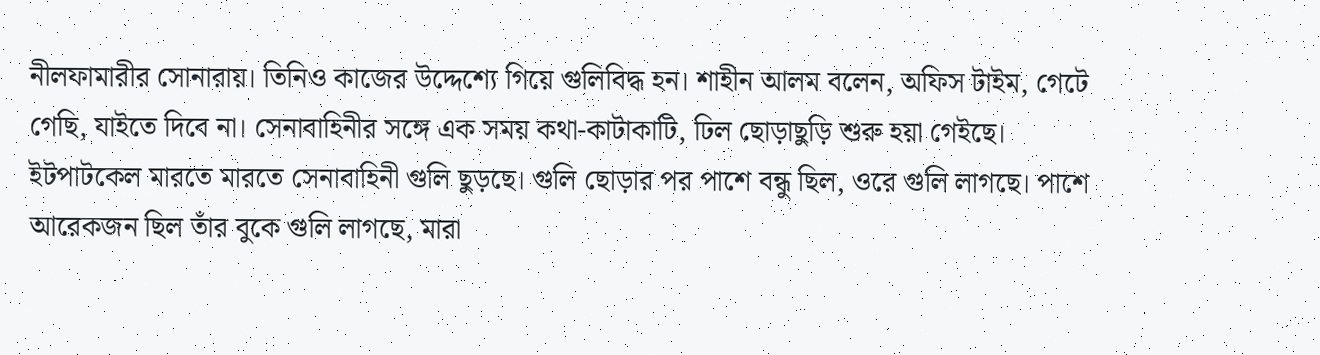নীলফামারীর সোনারায়। তিনিও কাজের উদ্দেশ্যে গিয়ে গুলিবিদ্ধ হন। শাহীন আলম বলেন, অফিস টাইম, গেটে গেছি, যাইতে দিবে না। সেনাবাহিনীর সঙ্গে এক সময় কথা-কাটাকাটি, ঢিল ছোড়াছুড়ি শুরু হয়া গেইছে। ইটপাটকেল মারতে মারতে সেনাবাহিনী গুলি ছুড়ছে। গুলি ছোড়ার পর পাশে বন্ধু ছিল, ওরে গুলি লাগছে। পাশে আরেকজন ছিল তাঁর বুকে গুলি লাগছে, মারা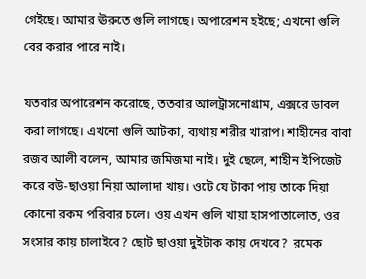গেইছে। আমার ঊরুতে গুলি লাগছে। অপারেশন হইছে; এখনো গুলি বের করার পারে নাই।

যতবার অপারেশন করোছে, ততবার আলট্রাসনোগ্রাম, এক্সরে ডাবল করা লাগছে। এখনো গুলি আটকা, ব্যথায় শরীর খারাপ। শাহীনের বাবা রজব আলী বলেন, আমার জমিজমা নাই। দুই ছেলে, শাহীন ইপিজেট করে বউ-ছাওয়া নিয়া আলাদা খায়। ওটে যে টাকা পায় তাকে দিয়া কোনো রকম পরিবার চলে। ওয় এখন গুলি খায়া হাসপাতালোত, ওর সংসার কায় চালাইবে? ছোট ছাওয়া দুইটাক কায় দেখবে?  রমেক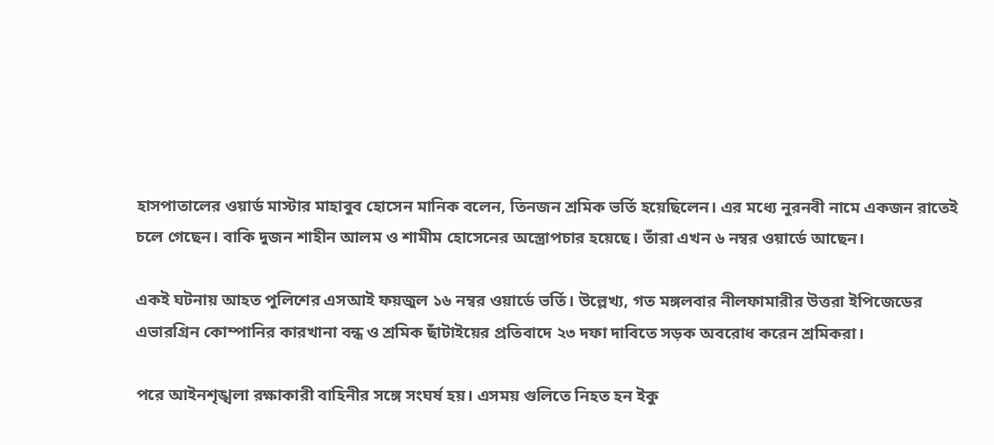হাসপাতালের ওয়ার্ড মাস্টার মাহাবুব হোসেন মানিক বলেন, তিনজন শ্রমিক ভর্তি হয়েছিলেন। এর মধ্যে নুরনবী নামে একজন রাতেই চলে গেছেন। বাকি দুজন শাহীন আলম ও শামীম হোসেনের অস্ত্রোপচার হয়েছে। তাঁরা এখন ৬ নম্বর ওয়ার্ডে আছেন।

একই ঘটনায় আহত পুলিশের এসআই ফয়জুল ১৬ নম্বর ওয়ার্ডে ভর্তি। উল্লেখ্য, গত মঙ্গলবার নীলফামারীর উত্তরা ইপিজেডের এভারগ্রিন কোম্পানির কারখানা বন্ধ ও শ্রমিক ছাঁটাইয়ের প্রতিবাদে ২৩ দফা দাবিতে সড়ক অবরোধ করেন শ্রমিকরা।

পরে আইনশৃঙ্খলা রক্ষাকারী বাহিনীর সঙ্গে সংঘর্ষ হয়। এসময় গুলিতে নিহত হন ইকু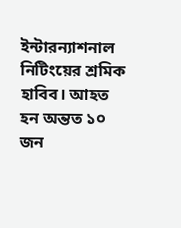ইন্টারন্যাশনাল নিটিংয়ের শ্রমিক হাবিব। আহত হন অন্তত ১০ জন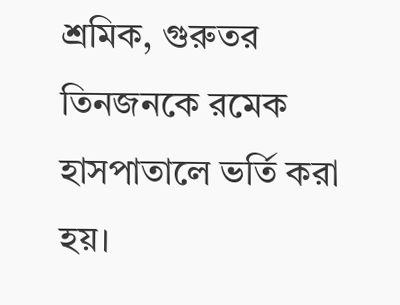শ্রমিক, গুরুতর তিনজনকে রমেক হাসপাতালে ভর্তি করা হয়।